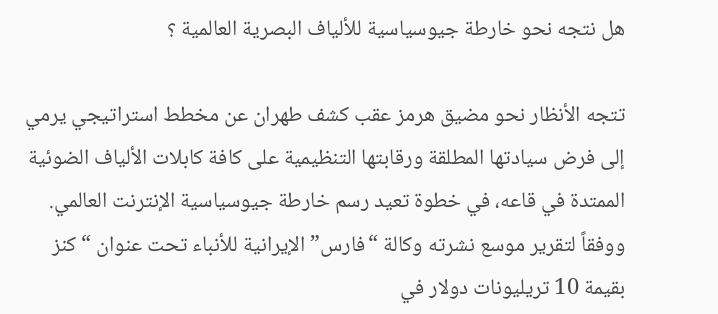هل نتجه نحو خارطة جيوسياسية للألياف البصرية العالمية ؟

تتجه الأنظار نحو مضيق هرمز عقب كشف طهران عن مخطط استراتيجي يرمي إلى فرض سيادتها المطلقة ورقابتها التنظيمية على كافة كابلات الألياف الضوئية الممتدة في قاعه، في خطوة تعيد رسم خارطة جيوسياسية الإنترنت العالمي. ووفقاً لتقرير موسع نشرته وكالة “فارس” الإيرانية للأنباء تحت عنوان “كنز بقيمة 10 تريليونات دولار في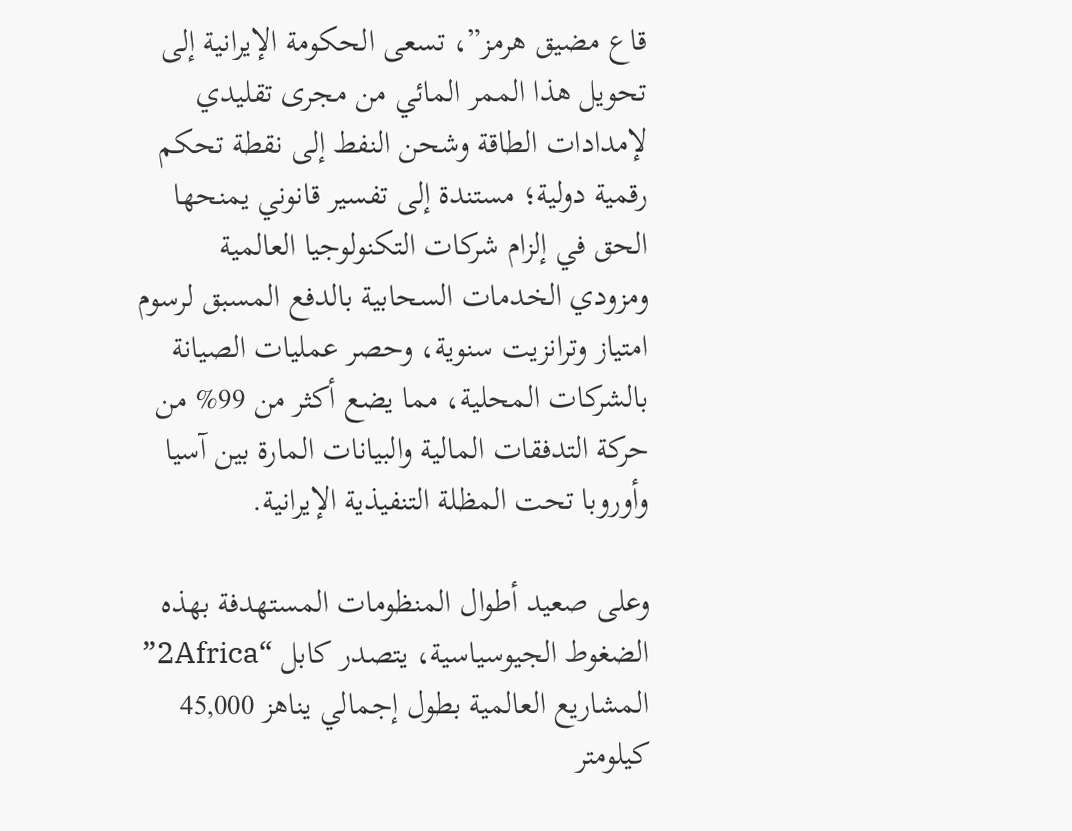قاع مضيق هرمز”، تسعى الحكومة الإيرانية إلى تحويل هذا الممر المائي من مجرى تقليدي لإمدادات الطاقة وشحن النفط إلى نقطة تحكم رقمية دولية؛ مستندة إلى تفسير قانوني يمنحها الحق في إلزام شركات التكنولوجيا العالمية ومزودي الخدمات السحابية بالدفع المسبق لرسوم امتياز وترانزيت سنوية، وحصر عمليات الصيانة بالشركات المحلية، مما يضع أكثر من 99% من حركة التدفقات المالية والبيانات المارة بين آسيا وأوروبا تحت المظلة التنفيذية الإيرانية.

وعلى صعيد أطوال المنظومات المستهدفة بهذه الضغوط الجيوسياسية، يتصدر كابل “2Africa” المشاريع العالمية بطول إجمالي يناهز 45,000 كيلومتر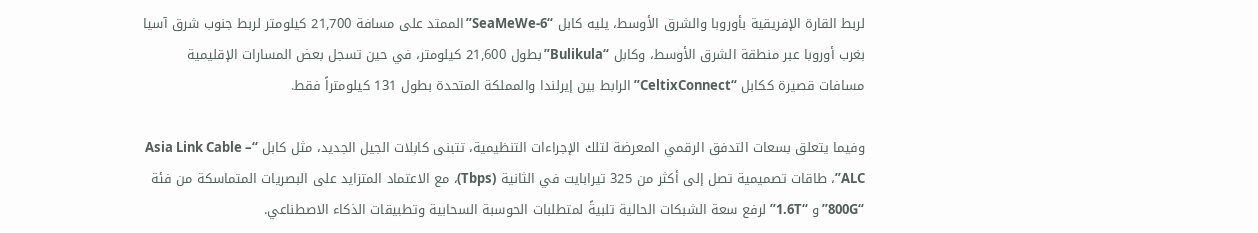لربط القارة الإفريقية بأوروبا والشرق الأوسط، يليه كابل “SeaMeWe-6” الممتد على مسافة 21,700 كيلومتر لربط جنوب شرق آسيا بغرب أوروبا عبر منطقة الشرق الأوسط، وكابل “Bulikula” بطول 21,600 كيلومتر، في حين تسجل بعض المسارات الإقليمية مسافات قصيرة ككابل “CeltixConnect” الرابط بين إيرلندا والمملكة المتحدة بطول 131 كيلومتراً فقط.

وفيما يتعلق بسعات التدفق الرقمي المعرضة لتلك الإجراءات التنظيمية، تتبنى كابلات الجيل الجديد، مثل كابل “Asia Link Cable – ALC”، طاقات تصميمية تصل إلى أكثر من 325 تيرابايت في الثانية (Tbps)، مع الاعتماد المتزايد على البصريات المتماسكة من فئة “800G” و “1.6T” لرفع سعة الشبكات الحالية تلبيةً لمتطلبات الحوسبة السحابية وتطبيقات الذكاء الاصطناعي.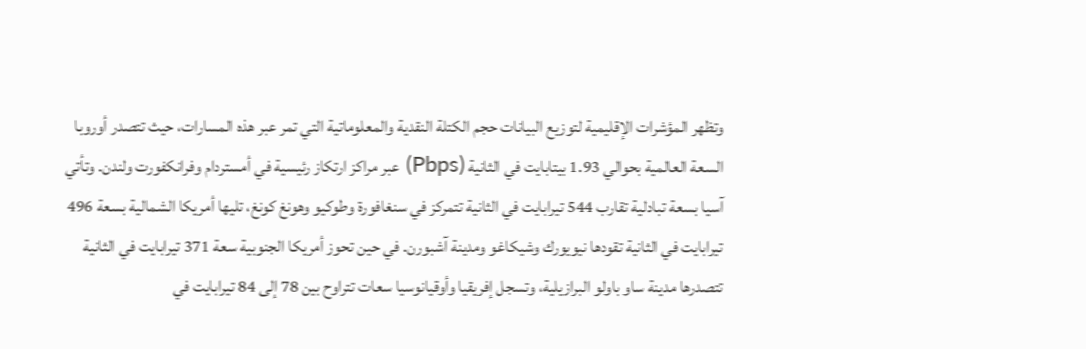وتظهر المؤشرات الإقليمية لتوزيع البيانات حجم الكتلة النقدية والمعلوماتية التي تمر عبر هذه المسارات، حيث تتصدر أوروبا السعة العالمية بحوالي 1.93 بيتابايت في الثانية (Pbps) عبر مراكز ارتكاز رئيسية في أمستردام وفرانكفورت ولندن. وتأتي آسيا بسعة تبادلية تقارب 544 تيرابايت في الثانية تتمركز في سنغافورة وطوكيو وهونغ كونغ، تليها أمريكا الشمالية بسعة 496 تيرابايت في الثانية تقودها نيويورك وشيكاغو ومدينة آشبورن. في حين تحوز أمريكا الجنوبية سعة 371 تيرابايت في الثانية تتصدرها مدينة ساو باولو البرازيلية، وتسجل إفريقيا وأوقيانوسيا سعات تتراوح بين 78 إلى 84 تيرابايت في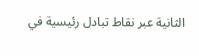الثانية عبر نقاط تبادل رئيسية في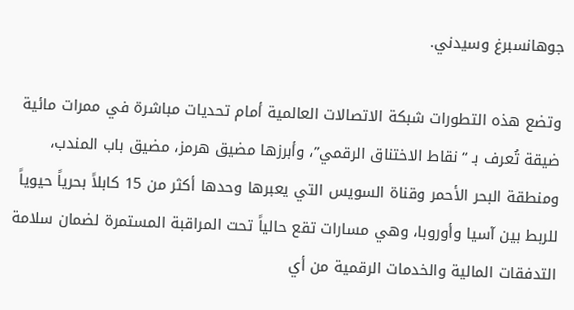جوهانسبرغ وسيدني.

وتضع هذه التطورات شبكة الاتصالات العالمية أمام تحديات مباشرة في ممرات مائية ضيقة تُعرف بـ “نقاط الاختناق الرقمي”، وأبرزها مضيق هرمز، مضيق باب المندب، ومنطقة البحر الأحمر وقناة السويس التي يعبرها وحدها أكثر من 15 كابلاً بحرياً حيوياً للربط بين آسيا وأوروبا، وهي مسارات تقع حالياً تحت المراقبة المستمرة لضمان سلامة التدفقات المالية والخدمات الرقمية من أي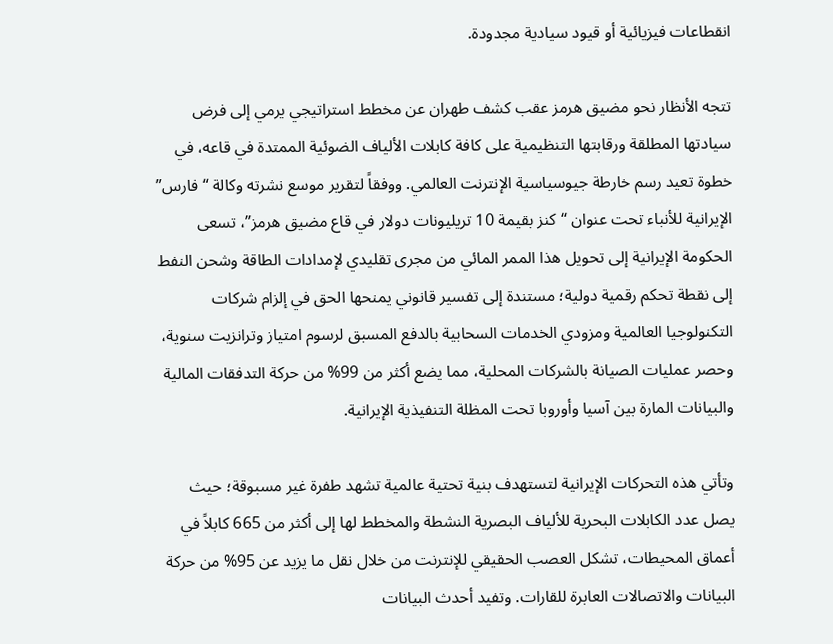انقطاعات فيزيائية أو قيود سيادية مجدودة.

تتجه الأنظار نحو مضيق هرمز عقب كشف طهران عن مخطط استراتيجي يرمي إلى فرض سيادتها المطلقة ورقابتها التنظيمية على كافة كابلات الألياف الضوئية الممتدة في قاعه، في خطوة تعيد رسم خارطة جيوسياسية الإنترنت العالمي. ووفقاً لتقرير موسع نشرته وكالة “فارس” الإيرانية للأنباء تحت عنوان “كنز بقيمة 10 تريليونات دولار في قاع مضيق هرمز”، تسعى الحكومة الإيرانية إلى تحويل هذا الممر المائي من مجرى تقليدي لإمدادات الطاقة وشحن النفط إلى نقطة تحكم رقمية دولية؛ مستندة إلى تفسير قانوني يمنحها الحق في إلزام شركات التكنولوجيا العالمية ومزودي الخدمات السحابية بالدفع المسبق لرسوم امتياز وترانزيت سنوية، وحصر عمليات الصيانة بالشركات المحلية، مما يضع أكثر من 99% من حركة التدفقات المالية والبيانات المارة بين آسيا وأوروبا تحت المظلة التنفيذية الإيرانية.

وتأتي هذه التحركات الإيرانية لتستهدف بنية تحتية عالمية تشهد طفرة غير مسبوقة؛ حيث يصل عدد الكابلات البحرية للألياف البصرية النشطة والمخطط لها إلى أكثر من 665 كابلاً في أعماق المحيطات، تشكل العصب الحقيقي للإنترنت من خلال نقل ما يزيد عن 95% من حركة البيانات والاتصالات العابرة للقارات. وتفيد أحدث البيانات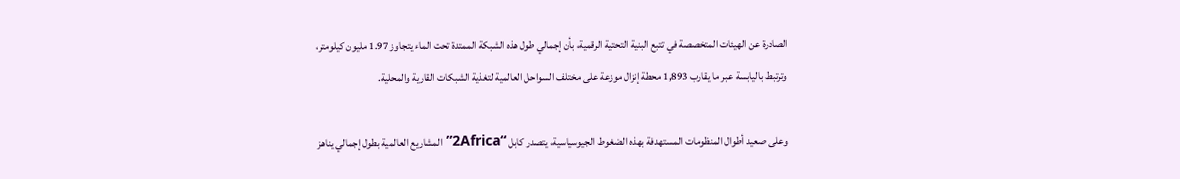الصادرة عن الهيئات المتخصصة في تتبع البنية التحتية الرقمية، بأن إجمالي طول هذه الشبكة الممتدة تحت الماء يتجاوز 1.97 مليون كيلومتر، وترتبط باليابسة عبر ما يقارب 1,893 محطة إنزال موزعة على مختلف السواحل العالمية لتغذية الشبكات القارية والمحلية.

وعلى صعيد أطوال المنظومات المستهدفة بهذه الضغوط الجيوسياسية، يتصدر كابل “2Africa” المشاريع العالمية بطول إجمالي يناهز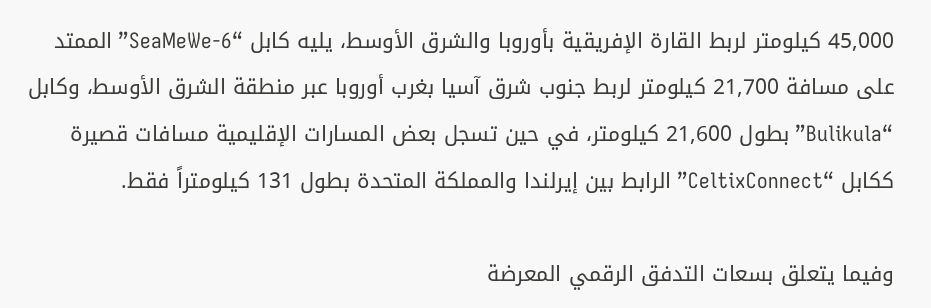45,000 كيلومتر لربط القارة الإفريقية بأوروبا والشرق الأوسط، يليه كابل “SeaMeWe-6” الممتد على مسافة 21,700 كيلومتر لربط جنوب شرق آسيا بغرب أوروبا عبر منطقة الشرق الأوسط، وكابل “Bulikula” بطول 21,600 كيلومتر، في حين تسجل بعض المسارات الإقليمية مسافات قصيرة ككابل “CeltixConnect” الرابط بين إيرلندا والمملكة المتحدة بطول 131 كيلومتراً فقط.

وفيما يتعلق بسعات التدفق الرقمي المعرضة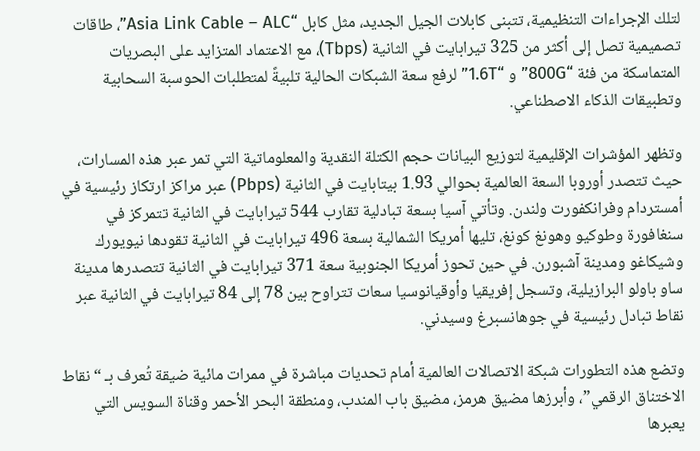لتلك الإجراءات التنظيمية، تتبنى كابلات الجيل الجديد، مثل كابل “Asia Link Cable – ALC”، طاقات تصميمية تصل إلى أكثر من 325 تيرابايت في الثانية (Tbps)، مع الاعتماد المتزايد على البصريات المتماسكة من فئة “800G” و “1.6T” لرفع سعة الشبكات الحالية تلبيةً لمتطلبات الحوسبة السحابية وتطبيقات الذكاء الاصطناعي.

وتظهر المؤشرات الإقليمية لتوزيع البيانات حجم الكتلة النقدية والمعلوماتية التي تمر عبر هذه المسارات، حيث تتصدر أوروبا السعة العالمية بحوالي 1.93 بيتابايت في الثانية (Pbps) عبر مراكز ارتكاز رئيسية في أمستردام وفرانكفورت ولندن. وتأتي آسيا بسعة تبادلية تقارب 544 تيرابايت في الثانية تتمركز في سنغافورة وطوكيو وهونغ كونغ، تليها أمريكا الشمالية بسعة 496 تيرابايت في الثانية تقودها نيويورك وشيكاغو ومدينة آشبورن. في حين تحوز أمريكا الجنوبية سعة 371 تيرابايت في الثانية تتصدرها مدينة ساو باولو البرازيلية، وتسجل إفريقيا وأوقيانوسيا سعات تتراوح بين 78 إلى 84 تيرابايت في الثانية عبر نقاط تبادل رئيسية في جوهانسبرغ وسيدني.

وتضع هذه التطورات شبكة الاتصالات العالمية أمام تحديات مباشرة في ممرات مائية ضيقة تُعرف بـ “نقاط الاختناق الرقمي”، وأبرزها مضيق هرمز، مضيق باب المندب، ومنطقة البحر الأحمر وقناة السويس التي يعبرها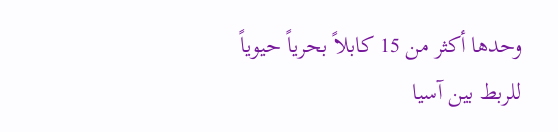وحدها أكثر من 15 كابلاً بحرياً حيوياً للربط بين آسيا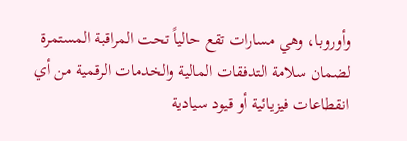وأوروبا، وهي مسارات تقع حالياً تحت المراقبة المستمرة لضمان سلامة التدفقات المالية والخدمات الرقمية من أي انقطاعات فيزيائية أو قيود سيادية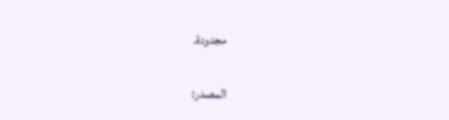مجدودة.

المصدر: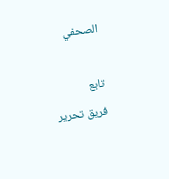الصحفي

تابع
فريق تحرير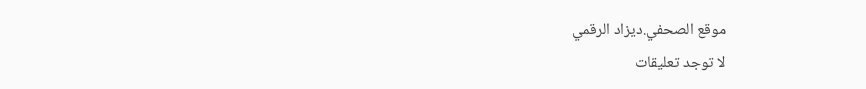موقع الصحفي.ديزاد الرقمي
لا توجد تعليقات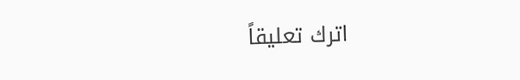اترك تعليقاً